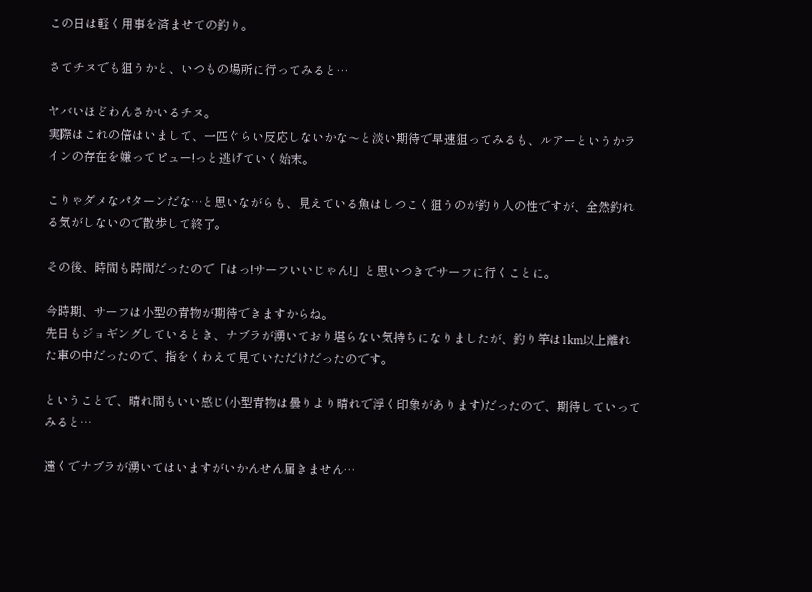この日は軽く用事を済ませての釣り。

さてチヌでも狙うかと、いつもの場所に行ってみると…

ヤバいほどわんさかいるチヌ。
実際はこれの倍はいまして、一匹ぐらい反応しないかな〜と淡い期待で早速狙ってみるも、ルアーというかラインの存在を嫌ってピュー!っと逃げていく始末。

こりゃダメなパターンだな…と思いながらも、見えている魚はしつこく狙うのが釣り人の性ですが、全然釣れる気がしないので散歩して終了。

その後、時間も時間だったので「はっ!サーフいいじゃん!」と思いつきでサーフに行くことに。

今時期、サーフは小型の青物が期待できますからね。
先日もジョギングしているとき、ナブラが湧いており堪らない気持ちになりましたが、釣り竿は1km以上離れた車の中だったので、指をくわえて見ていただけだったのです。

ということで、晴れ間もいい感じ(小型青物は曇りより晴れで浮く印象があります)だったので、期待していってみると…

遠くでナブラが湧いてはいますがいかんせん届きません…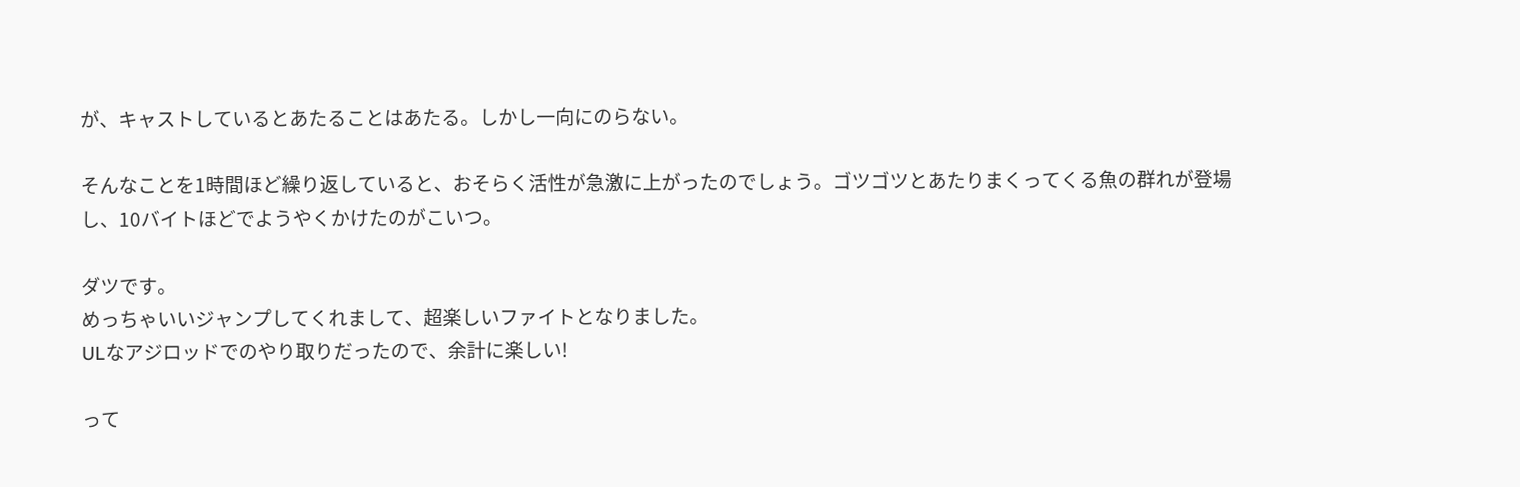が、キャストしているとあたることはあたる。しかし一向にのらない。

そんなことを1時間ほど繰り返していると、おそらく活性が急激に上がったのでしょう。ゴツゴツとあたりまくってくる魚の群れが登場し、10バイトほどでようやくかけたのがこいつ。

ダツです。
めっちゃいいジャンプしてくれまして、超楽しいファイトとなりました。
ULなアジロッドでのやり取りだったので、余計に楽しい!

って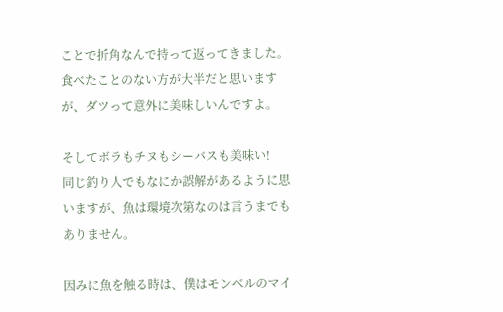ことで折角なんで持って返ってきました。
食べたことのない方が大半だと思いますが、ダツって意外に美味しいんですよ。

そしてボラもチヌもシーバスも美味い!
同じ釣り人でもなにか誤解があるように思いますが、魚は環境次第なのは言うまでもありません。

因みに魚を触る時は、僕はモンベルのマイ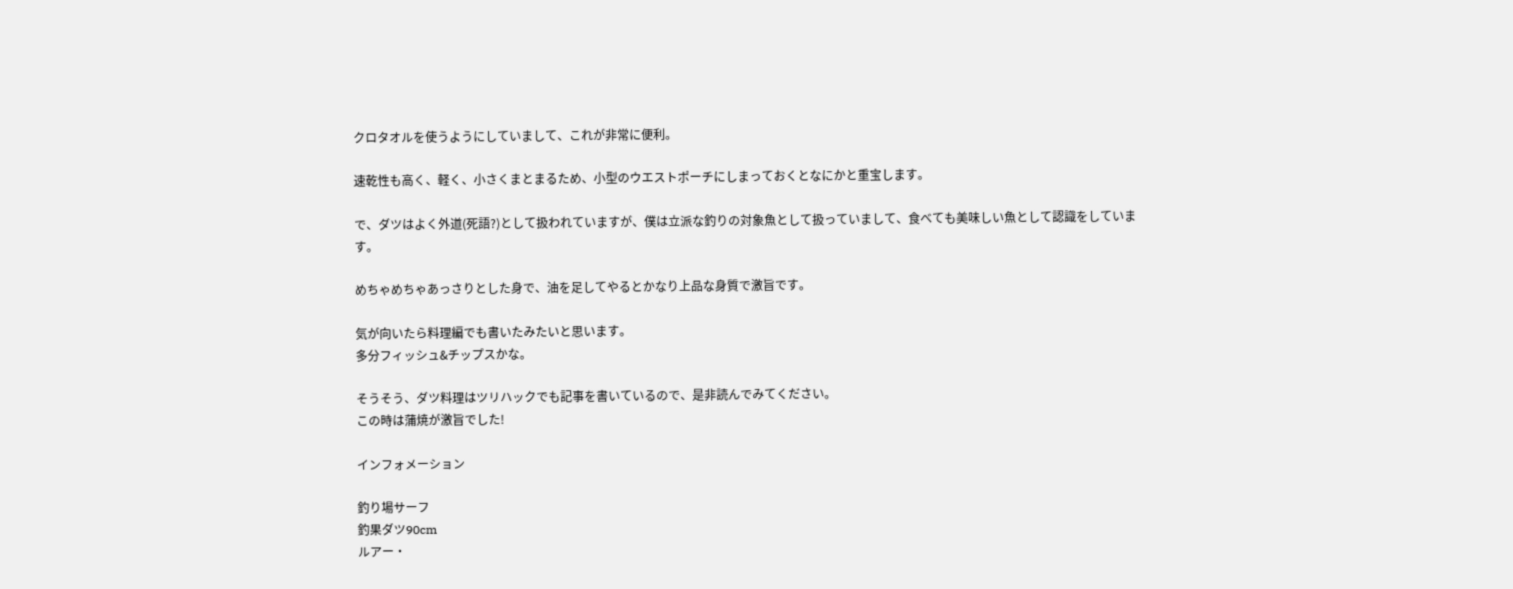クロタオルを使うようにしていまして、これが非常に便利。

速乾性も高く、軽く、小さくまとまるため、小型のウエストポーチにしまっておくとなにかと重宝します。

で、ダツはよく外道(死語?)として扱われていますが、僕は立派な釣りの対象魚として扱っていまして、食べても美味しい魚として認識をしています。

めちゃめちゃあっさりとした身で、油を足してやるとかなり上品な身質で激旨です。

気が向いたら料理編でも書いたみたいと思います。
多分フィッシュ&チップスかな。

そうそう、ダツ料理はツリハックでも記事を書いているので、是非読んでみてください。
この時は蒲焼が激旨でした!

インフォメーション

釣り場サーフ
釣果ダツ90cm
ルアー・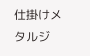仕掛けメタルジ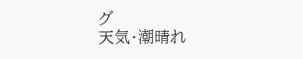グ
天気・潮晴れ